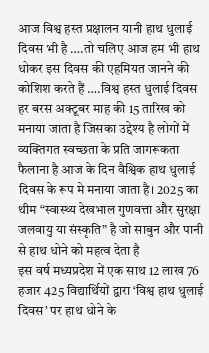आज विश्व हस्त प्रक्षालन यानी हाथ धुलाई दिवस भी है ….तो चलिए आज हम भी हाथ धोकर इस दिवस की एहमियत जानने की कोशिश करते हैं ….विश्व हस्त धुलाई दिवस हर बरस अक्टूबर माह की 15 तारिख को मनाया जाता है जिसका उद्देश्य है लोगों में व्यक्तिगत स्वच्छता के प्रति जागरूकता फैलाना है आज के दिन वैश्विक हाथ धुलाई दिवस के रूप मे मनाया जाता है। 2025 का थीम “स्वास्थ्य देखभाल गुणवत्ता और सुरक्षा जलवायु या संस्कृति” है जो साबुन और पानी से हाथ धोने को महत्व देता है
इस वर्ष मध्यप्रदेश में एक साथ 12 लाख 76 हजार 425 विद्यार्थियों द्वारा ‘विश्व हाथ धुलाई दिवस’ पर हाथ धोने के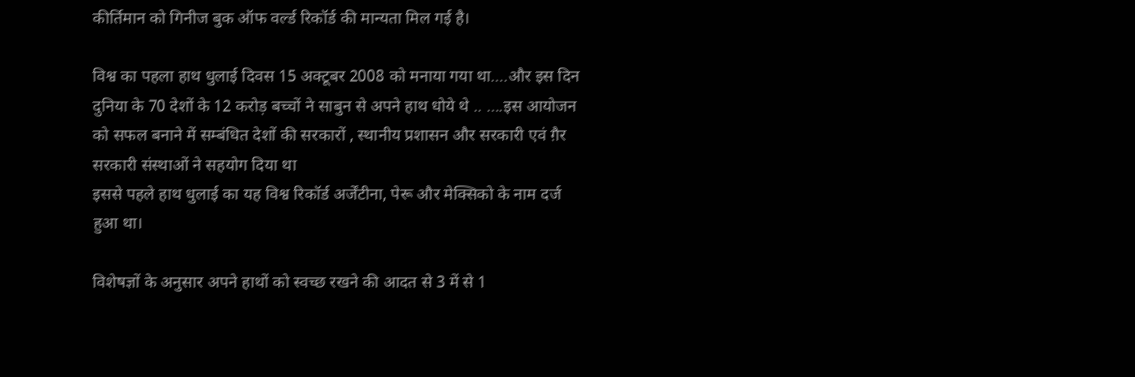कीर्तिमान को गिनीज बुक ऑफ वर्ल्ड रिकॉर्ड की मान्यता मिल गई है।

विश्व का पहला हाथ धुलाई दिवस 15 अक्टूबर 2008 को मनाया गया था….और इस दिन दुनिया के 70 देशों के 12 करोड़ बच्चों ने साबुन से अपने हाथ धोये थे .. ….इस आयोजन को सफल बनाने में सम्बंधित देशों की सरकारों , स्थानीय प्रशासन और सरकारी एवं ग़ैर सरकारी संस्थाओं ने सहयोग दिया था
इससे पहले हाथ धुलाई का यह विश्व रिकॉर्ड अर्जेंटीना, पेरू और मेक्सिको के नाम दर्ज हुआ था।

विशेषज्ञों के अनुसार अपने हाथों को स्वच्छ रखने की आदत से 3 में से 1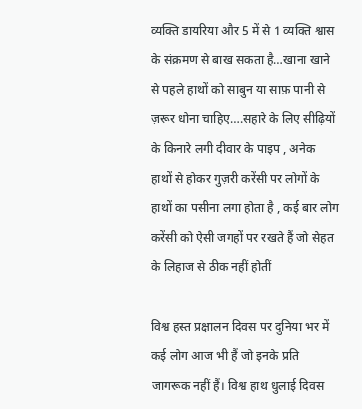व्यक्ति डायरिया और 5 में से 1 व्यक्ति श्वास के संक्रमण से बाख सकता है…खाना खाने से पहले हाथों को साबुन या साफ़ पानी से ज़रूर धोना चाहिए….सहारे के लिए सीढ़ियों के किनारे लगी दीवार के पाइप , अनेक हाथों से होकर गुज़री करेंसी पर लोगों के हाथों का पसीना लगा होता है , कई बार लोग करेंसी को ऐसी जगहों पर रखते हैं जो सेहत के लिहाज से ठीक नहीं होतीं

विश्व हस्त प्रक्षालन दिवस पर दुनिया भर में कई लोग आज भी हैं जो इनके प्रति जागरूक नहीं हैं। विश्व हाथ धुलाई दिवस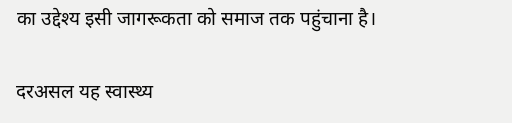का उद्देश्य इसी जागरूकता को समाज तक पहुंचाना है।

दरअसल यह स्वास्थ्य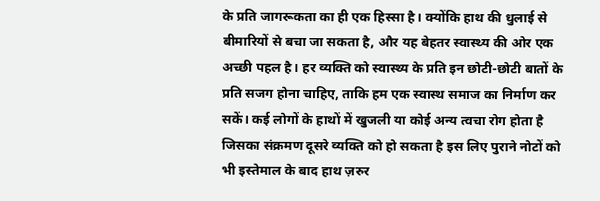के प्रति जागरूकता का ही एक हिस्सा है। क्योंकि हाथ की धुलाई से बीमारियों से बचा जा सकता है, और यह बेहतर स्वास्थ्य की ओर एक अच्छी पहल है। हर व्यक्ति को स्वास्थ्य के प्रति इन छोटी-छोटी बातों के प्रति सजग होना चाहिए, ताकि हम एक स्वास्थ समाज का निर्माण कर सकें। कई लोगों के हाथों में खुजली या कोई अन्य त्वचा रोग होता है जिसका संक्रमण दूसरे व्यक्ति को हो सकता है इस लिए पुराने नोटों को भी इस्तेमाल के बाद हाथ ज़रुर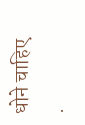धोने चाहिए .